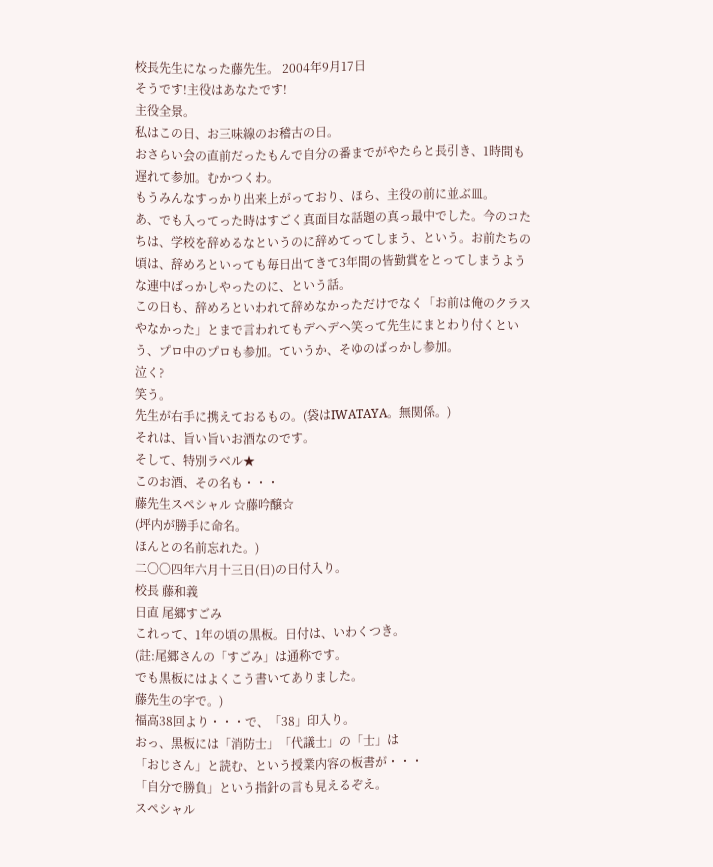校長先生になった藤先生。 2004年9月17日
そうです!主役はあなたです!
主役全景。
私はこの日、お三味線のお稽古の日。
おさらい会の直前だったもんで自分の番までがやたらと長引き、1時間も遅れて参加。むかつくわ。
もうみんなすっかり出来上がっており、ほら、主役の前に並ぶ皿。
あ、でも入ってった時はすごく真面目な話題の真っ最中でした。今のコたちは、学校を辞めるなというのに辞めてってしまう、という。お前たちの頃は、辞めろといっても毎日出てきて3年間の皆勤賞をとってしまうような連中ばっかしやったのに、という話。
この日も、辞めろといわれて辞めなかっただけでなく「お前は俺のクラスやなかった」とまで言われてもデヘデヘ笑って先生にまとわり付くという、プロ中のプロも参加。ていうか、そゆのばっかし参加。
泣く?
笑う。
先生が右手に携えておるもの。(袋はIWATAYA。無関係。)
それは、旨い旨いお酒なのです。
そして、特別ラベル★
このお酒、その名も・・・
藤先生スペシャル ☆藤吟醸☆
(坪内が勝手に命名。
ほんとの名前忘れた。)
二〇〇四年六月十三日(日)の日付入り。
校長 藤和義
日直 尾郷すごみ
これって、1年の頃の黒板。日付は、いわくつき。
(註:尾郷さんの「すごみ」は通称です。
でも黒板にはよくこう書いてありました。
藤先生の字で。)
福高38回より・・・で、「38」印入り。
おっ、黒板には「消防士」「代議士」の「士」は
「おじさん」と読む、という授業内容の板書が・・・
「自分で勝負」という指針の言も見えるぞえ。
スペシャル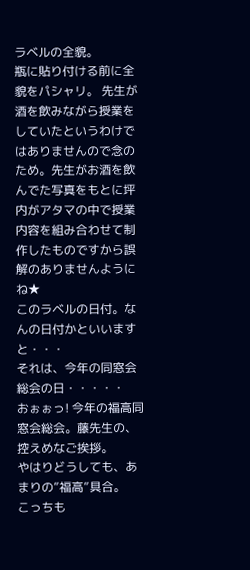ラベルの全貌。
瓶に貼り付ける前に全貌をパシャリ。 先生が酒を飲みながら授業をしていたというわけではありませんので念のため。先生がお酒を飲んでた写真をもとに坪内がアタマの中で授業内容を組み合わせて制作したものですから誤解のありませんようにね★
このラベルの日付。なんの日付かといいますと・・・
それは、今年の同窓会総会の日・・・・・
おぉぉっ! 今年の福高同窓会総会。藤先生の、控えめなご挨拶。
やはりどうしても、あまりの”福高”具合。
こっちも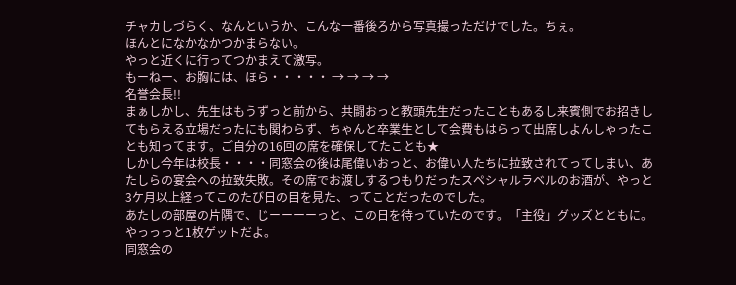チャカしづらく、なんというか、こんな一番後ろから写真撮っただけでした。ちぇ。
ほんとになかなかつかまらない。
やっと近くに行ってつかまえて激写。
もーねー、お胸には、ほら・・・・・ → → → →
名誉会長!!
まぁしかし、先生はもうずっと前から、共闘おっと教頭先生だったこともあるし来賓側でお招きしてもらえる立場だったにも関わらず、ちゃんと卒業生として会費もはらって出席しよんしゃったことも知ってます。ご自分の16回の席を確保してたことも★
しかし今年は校長・・・・同窓会の後は尾偉いおっと、お偉い人たちに拉致されてってしまい、あたしらの宴会への拉致失敗。その席でお渡しするつもりだったスペシャルラベルのお酒が、やっと3ケ月以上経ってこのたび日の目を見た、ってことだったのでした。
あたしの部屋の片隅で、じーーーーっと、この日を待っていたのです。「主役」グッズとともに。
やっっっと1枚ゲットだよ。
同窓会の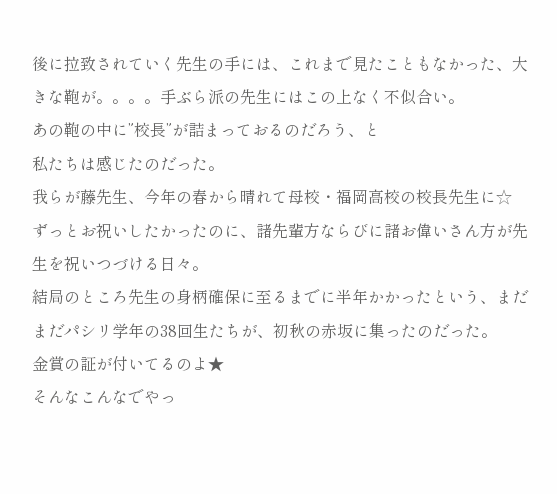後に拉致されていく先生の手には、これまで見たこともなかった、大きな鞄が。。。。手ぶら派の先生にはこの上なく不似合い。
あの鞄の中に”校長”が詰まっておるのだろう、と
私たちは感じたのだった。
我らが藤先生、今年の春から晴れて母校・福岡高校の校長先生に☆
ずっとお祝いしたかったのに、諸先輩方ならびに諸お偉いさん方が先生を祝いつづける日々。
結局のところ先生の身柄確保に至るまでに半年かかったという、まだまだパシリ学年の38回生たちが、初秋の赤坂に集ったのだった。
金賞の証が付いてるのよ★
そんなこんなでやっ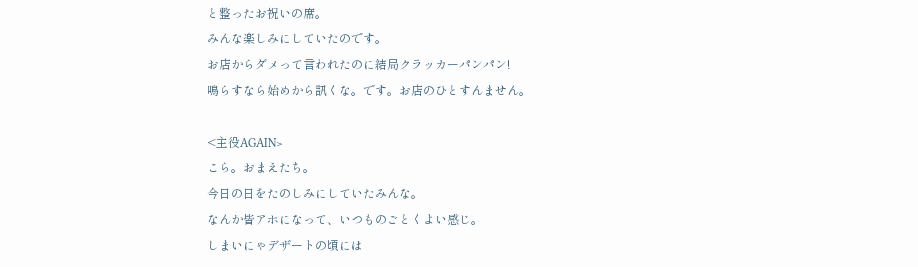と整ったお祝いの席。
みんな楽しみにしていたのです。
お店からダメって言われたのに結局クラッカーパンパン!
鳴らすなら始めから訊くな。です。お店のひとすんません。

<主役AGAIN>
こら。おまえたち。
今日の日をたのしみにしていたみんな。
なんか皆アホになって、いつものごとくよい感じ。
しまいにゃデザートの頃には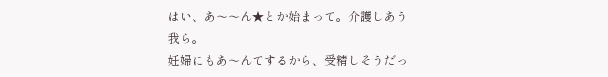はい、あ〜〜ん★とか始まって。介護しあう我ら。
妊婦にもあ〜んてするから、受精しそうだっ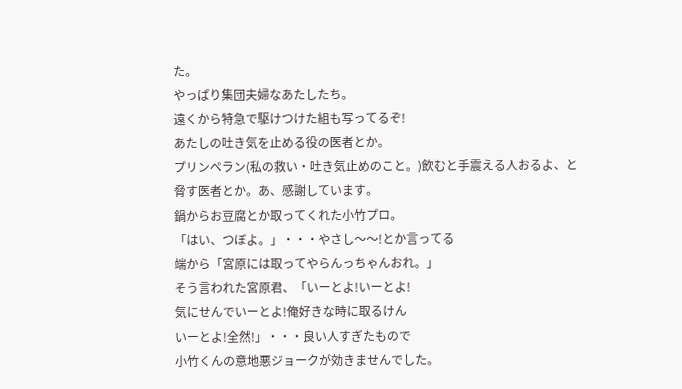た。
やっぱり集団夫婦なあたしたち。
遠くから特急で駆けつけた組も写ってるぞ!
あたしの吐き気を止める役の医者とか。
プリンペラン(私の救い・吐き気止めのこと。)飲むと手震える人おるよ、と脅す医者とか。あ、感謝しています。
鍋からお豆腐とか取ってくれた小竹プロ。
「はい、つぼよ。」・・・やさし〜〜!とか言ってる
端から「宮原には取ってやらんっちゃんおれ。」
そう言われた宮原君、「いーとよ!いーとよ!
気にせんでいーとよ!俺好きな時に取るけん
いーとよ!全然!」・・・良い人すぎたもので
小竹くんの意地悪ジョークが効きませんでした。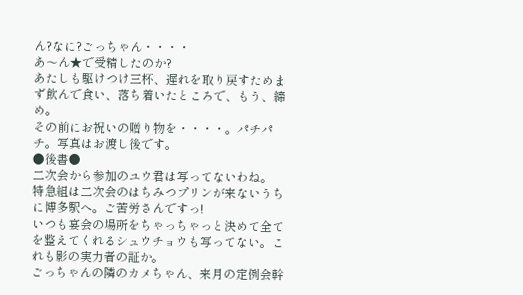ん?なに?ごっちゃん・・・・
あ〜ん★で受精したのか?
あたしも駆けつけ三杯、遅れを取り戻すためまず飲んで食い、落ち着いたところで、もう、締め。
その前にお祝いの贈り物を・・・・。パチパチ。写真はお渡し後です。
●後書●
二次会から参加のユウ君は写ってないわね。
特急組は二次会のはちみつプリンが来ないうちに博多駅へ。ご苦労さんですっ!
いつも宴会の場所をちゃっちゃっと決めて全てを整えてくれるシュウチョウも写ってない。これも影の実力者の証か。
ごっちゃんの隣のカメちゃん、来月の定例会幹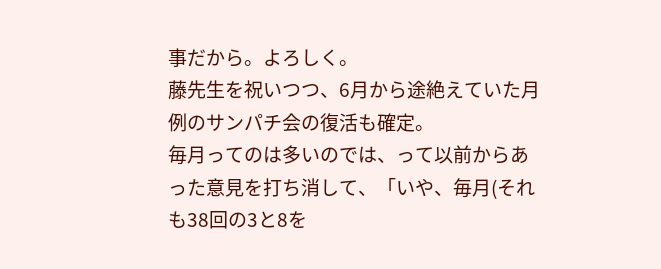事だから。よろしく。
藤先生を祝いつつ、6月から途絶えていた月例のサンパチ会の復活も確定。
毎月ってのは多いのでは、って以前からあった意見を打ち消して、「いや、毎月(それも38回の3と8を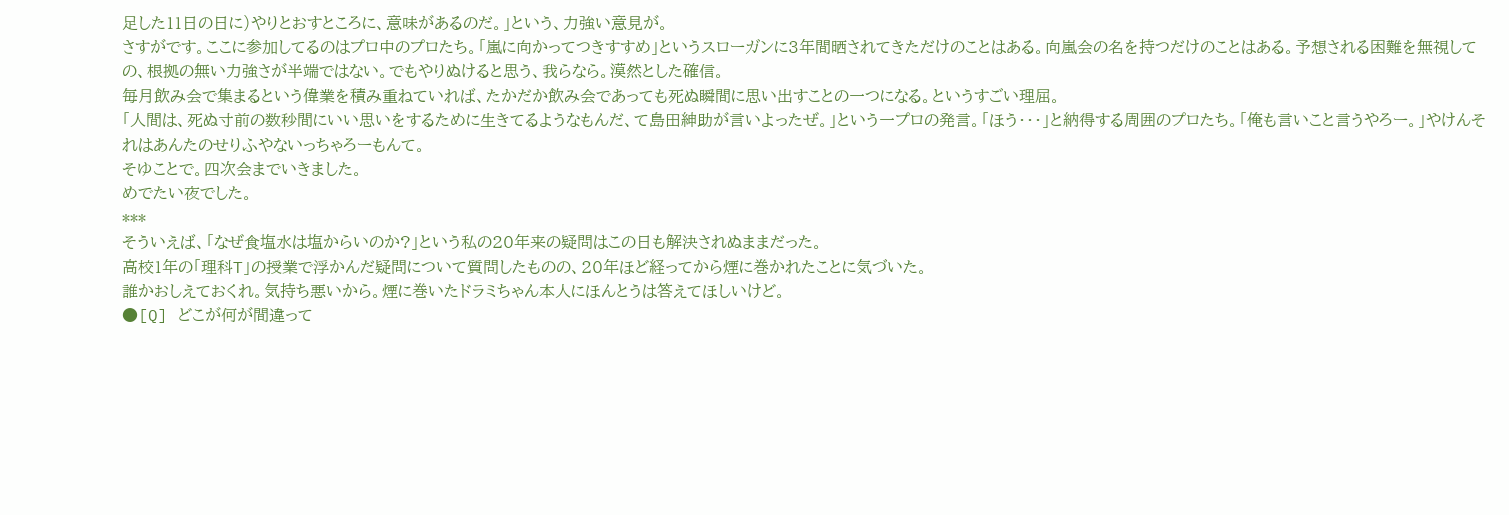足した11日の日に)やりとおすところに、意味があるのだ。」という、力強い意見が。
さすがです。ここに参加してるのはプロ中のプロたち。「嵐に向かってつきすすめ」というスローガンに3年間晒されてきただけのことはある。向嵐会の名を持つだけのことはある。予想される困難を無視しての、根拠の無い力強さが半端ではない。でもやりぬけると思う、我らなら。漠然とした確信。
毎月飲み会で集まるという偉業を積み重ねていれば、たかだか飲み会であっても死ぬ瞬間に思い出すことの一つになる。というすごい理屈。
「人間は、死ぬ寸前の数秒間にいい思いをするために生きてるようなもんだ、て島田紳助が言いよったぜ。」という一プロの発言。「ほう・・・」と納得する周囲のプロたち。「俺も言いこと言うやろー。」やけんそれはあんたのせりふやないっちゃろーもんて。
そゆことで。四次会までいきました。
めでたい夜でした。
***
そういえば、「なぜ食塩水は塩からいのか?」という私の20年来の疑問はこの日も解決されぬままだった。
高校1年の「理科T」の授業で浮かんだ疑問について質問したものの、20年ほど経ってから煙に巻かれたことに気づいた。
誰かおしえておくれ。気持ち悪いから。煙に巻いたドラミちゃん本人にほんとうは答えてほしいけど。
●[Q] どこが何が間違って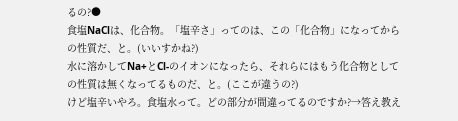るの?●
食塩NaClは、化合物。「塩辛さ」ってのは、この「化合物」になってからの性質だ、と。(いいすかね?)
水に溶かしてNa+とCl-のイオンになったら、それらにはもう化合物としての性質は無くなってるものだ、と。(ここが違うの?)
けど塩辛いやろ。食塩水って。どの部分が間違ってるのですか?→答え教え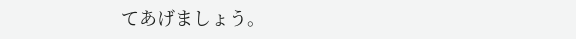てあげましょう。